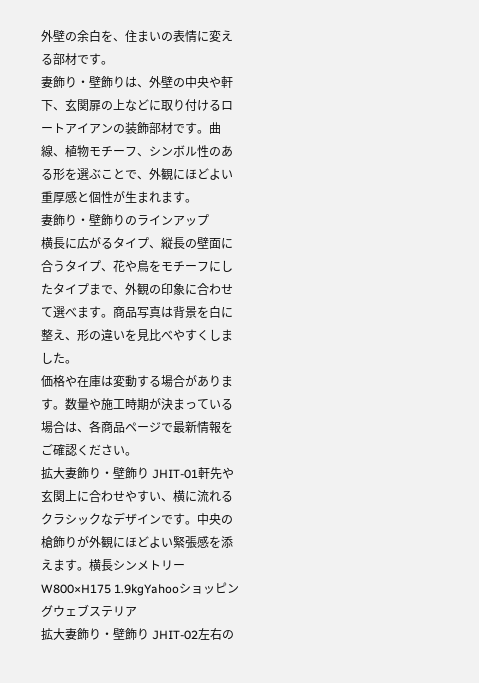外壁の余白を、住まいの表情に変える部材です。
妻飾り・壁飾りは、外壁の中央や軒下、玄関扉の上などに取り付けるロートアイアンの装飾部材です。曲線、植物モチーフ、シンボル性のある形を選ぶことで、外観にほどよい重厚感と個性が生まれます。
妻飾り・壁飾りのラインアップ
横長に広がるタイプ、縦長の壁面に合うタイプ、花や鳥をモチーフにしたタイプまで、外観の印象に合わせて選べます。商品写真は背景を白に整え、形の違いを見比べやすくしました。
価格や在庫は変動する場合があります。数量や施工時期が決まっている場合は、各商品ページで最新情報をご確認ください。
拡大妻飾り・壁飾り JHIT-01軒先や玄関上に合わせやすい、横に流れるクラシックなデザインです。中央の槍飾りが外観にほどよい緊張感を添えます。横長シンメトリーW800×H175 1.9kgYahooショッピングウェブステリア
拡大妻飾り・壁飾り JHIT-02左右の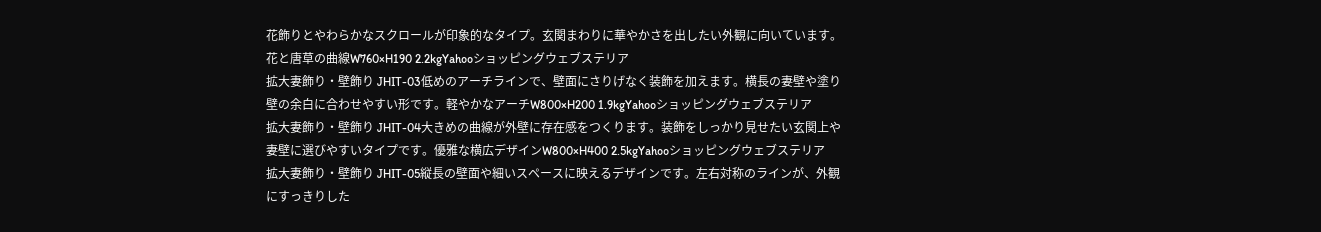花飾りとやわらかなスクロールが印象的なタイプ。玄関まわりに華やかさを出したい外観に向いています。花と唐草の曲線W760×H190 2.2kgYahooショッピングウェブステリア
拡大妻飾り・壁飾り JHIT-03低めのアーチラインで、壁面にさりげなく装飾を加えます。横長の妻壁や塗り壁の余白に合わせやすい形です。軽やかなアーチW800×H200 1.9kgYahooショッピングウェブステリア
拡大妻飾り・壁飾り JHIT-04大きめの曲線が外壁に存在感をつくります。装飾をしっかり見せたい玄関上や妻壁に選びやすいタイプです。優雅な横広デザインW800×H400 2.5kgYahooショッピングウェブステリア
拡大妻飾り・壁飾り JHIT-05縦長の壁面や細いスペースに映えるデザインです。左右対称のラインが、外観にすっきりした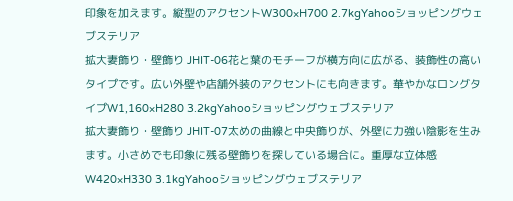印象を加えます。縦型のアクセントW300×H700 2.7kgYahooショッピングウェブステリア
拡大妻飾り・壁飾り JHIT-06花と葉のモチーフが横方向に広がる、装飾性の高いタイプです。広い外壁や店舗外装のアクセントにも向きます。華やかなロングタイプW1,160×H280 3.2kgYahooショッピングウェブステリア
拡大妻飾り・壁飾り JHIT-07太めの曲線と中央飾りが、外壁に力強い陰影を生みます。小さめでも印象に残る壁飾りを探している場合に。重厚な立体感W420×H330 3.1kgYahooショッピングウェブステリア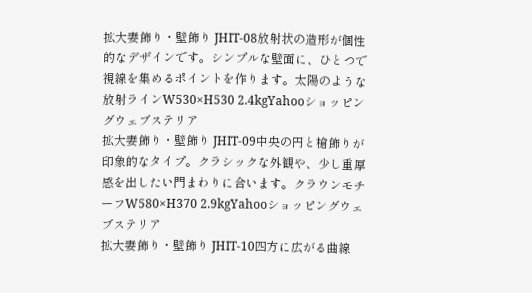拡大妻飾り・壁飾り JHIT-08放射状の造形が個性的なデザインです。シンプルな壁面に、ひとつで視線を集めるポイントを作ります。太陽のような放射ラインW530×H530 2.4kgYahooショッピングウェブステリア
拡大妻飾り・壁飾り JHIT-09中央の円と槍飾りが印象的なタイプ。クラシックな外観や、少し重厚感を出したい門まわりに合います。クラウンモチーフW580×H370 2.9kgYahooショッピングウェブステリア
拡大妻飾り・壁飾り JHIT-10四方に広がる曲線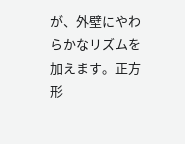が、外壁にやわらかなリズムを加えます。正方形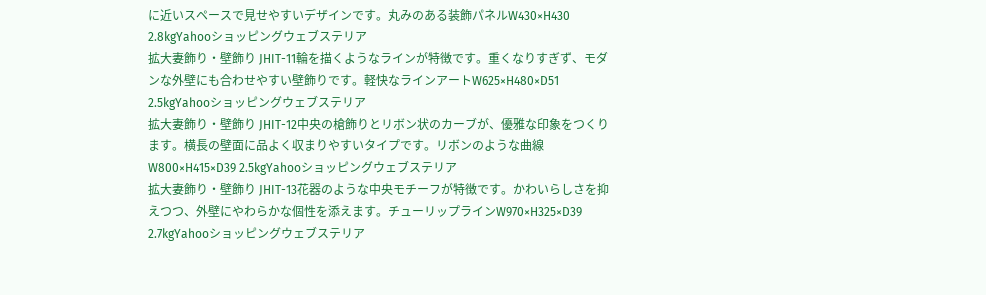に近いスペースで見せやすいデザインです。丸みのある装飾パネルW430×H430 2.8kgYahooショッピングウェブステリア
拡大妻飾り・壁飾り JHIT-11輪を描くようなラインが特徴です。重くなりすぎず、モダンな外壁にも合わせやすい壁飾りです。軽快なラインアートW625×H480×D51 2.5kgYahooショッピングウェブステリア
拡大妻飾り・壁飾り JHIT-12中央の槍飾りとリボン状のカーブが、優雅な印象をつくります。横長の壁面に品よく収まりやすいタイプです。リボンのような曲線W800×H415×D39 2.5kgYahooショッピングウェブステリア
拡大妻飾り・壁飾り JHIT-13花器のような中央モチーフが特徴です。かわいらしさを抑えつつ、外壁にやわらかな個性を添えます。チューリップラインW970×H325×D39 2.7kgYahooショッピングウェブステリア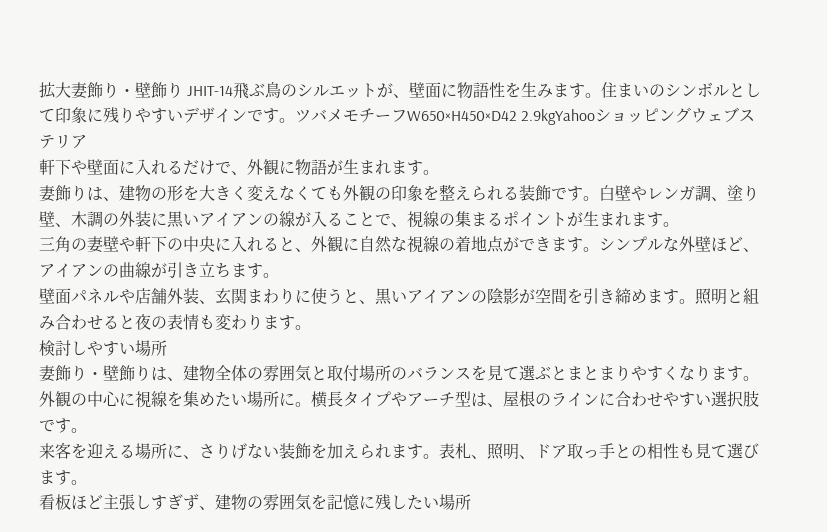拡大妻飾り・壁飾り JHIT-14飛ぶ鳥のシルエットが、壁面に物語性を生みます。住まいのシンボルとして印象に残りやすいデザインです。ツバメモチーフW650×H450×D42 2.9kgYahooショッピングウェブステリア
軒下や壁面に入れるだけで、外観に物語が生まれます。
妻飾りは、建物の形を大きく変えなくても外観の印象を整えられる装飾です。白壁やレンガ調、塗り壁、木調の外装に黒いアイアンの線が入ることで、視線の集まるポイントが生まれます。
三角の妻壁や軒下の中央に入れると、外観に自然な視線の着地点ができます。シンプルな外壁ほど、アイアンの曲線が引き立ちます。
壁面パネルや店舗外装、玄関まわりに使うと、黒いアイアンの陰影が空間を引き締めます。照明と組み合わせると夜の表情も変わります。
検討しやすい場所
妻飾り・壁飾りは、建物全体の雰囲気と取付場所のバランスを見て選ぶとまとまりやすくなります。
外観の中心に視線を集めたい場所に。横長タイプやアーチ型は、屋根のラインに合わせやすい選択肢です。
来客を迎える場所に、さりげない装飾を加えられます。表札、照明、ドア取っ手との相性も見て選びます。
看板ほど主張しすぎず、建物の雰囲気を記憶に残したい場所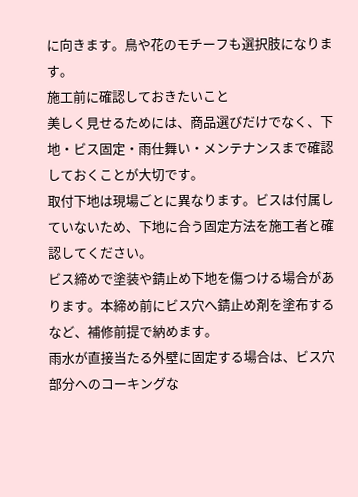に向きます。鳥や花のモチーフも選択肢になります。
施工前に確認しておきたいこと
美しく見せるためには、商品選びだけでなく、下地・ビス固定・雨仕舞い・メンテナンスまで確認しておくことが大切です。
取付下地は現場ごとに異なります。ビスは付属していないため、下地に合う固定方法を施工者と確認してください。
ビス締めで塗装や錆止め下地を傷つける場合があります。本締め前にビス穴へ錆止め剤を塗布するなど、補修前提で納めます。
雨水が直接当たる外壁に固定する場合は、ビス穴部分へのコーキングな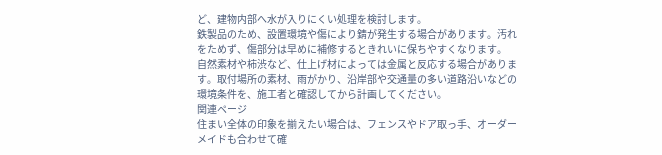ど、建物内部へ水が入りにくい処理を検討します。
鉄製品のため、設置環境や傷により錆が発生する場合があります。汚れをためず、傷部分は早めに補修するときれいに保ちやすくなります。
自然素材や柿渋など、仕上げ材によっては金属と反応する場合があります。取付場所の素材、雨がかり、沿岸部や交通量の多い道路沿いなどの環境条件を、施工者と確認してから計画してください。
関連ページ
住まい全体の印象を揃えたい場合は、フェンスやドア取っ手、オーダーメイドも合わせて確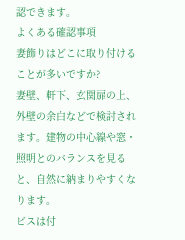認できます。
よくある確認事項
妻飾りはどこに取り付けることが多いですか?
妻壁、軒下、玄関扉の上、外壁の余白などで検討されます。建物の中心線や窓・照明とのバランスを見ると、自然に納まりやすくなります。
ビスは付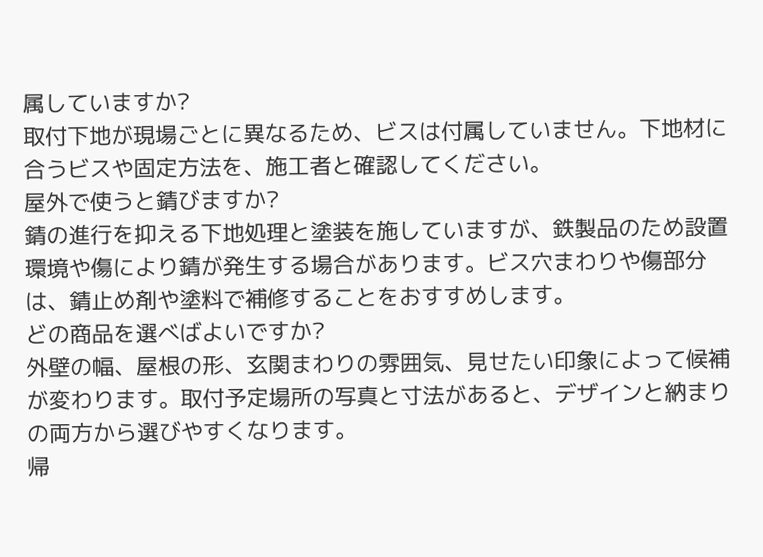属していますか?
取付下地が現場ごとに異なるため、ビスは付属していません。下地材に合うビスや固定方法を、施工者と確認してください。
屋外で使うと錆びますか?
錆の進行を抑える下地処理と塗装を施していますが、鉄製品のため設置環境や傷により錆が発生する場合があります。ビス穴まわりや傷部分は、錆止め剤や塗料で補修することをおすすめします。
どの商品を選べばよいですか?
外壁の幅、屋根の形、玄関まわりの雰囲気、見せたい印象によって候補が変わります。取付予定場所の写真と寸法があると、デザインと納まりの両方から選びやすくなります。
帰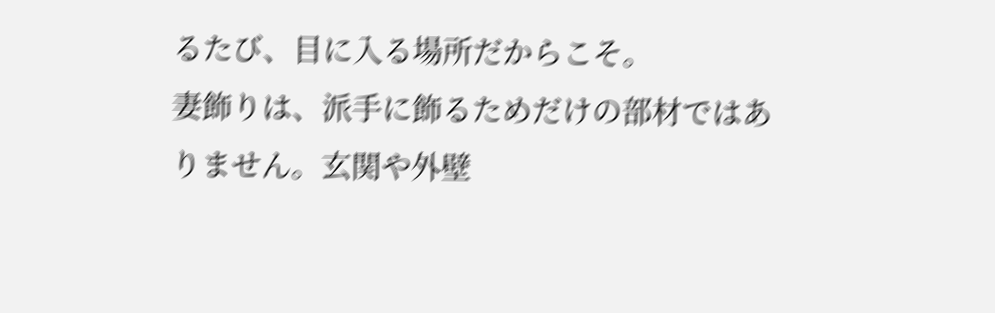るたび、目に入る場所だからこそ。
妻飾りは、派手に飾るためだけの部材ではありません。玄関や外壁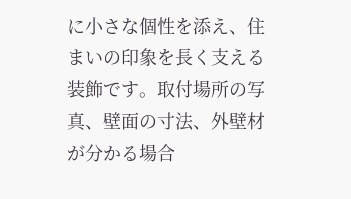に小さな個性を添え、住まいの印象を長く支える装飾です。取付場所の写真、壁面の寸法、外壁材が分かる場合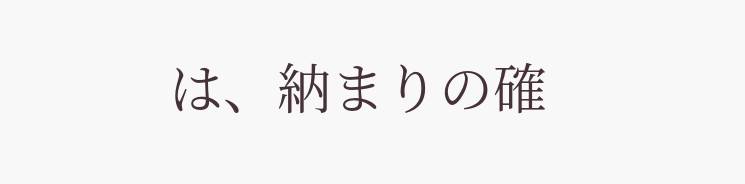は、納まりの確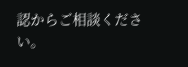認からご相談ください。